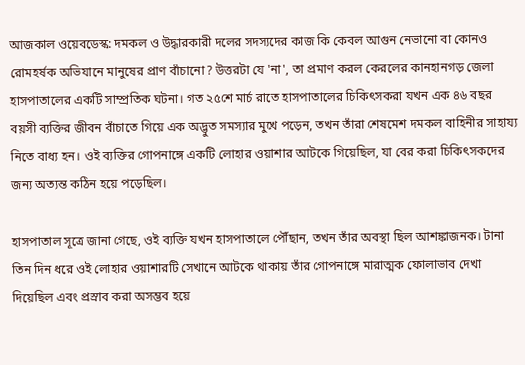আজকাল ওয়েবডেস্ক: দমকল ও উদ্ধারকারী দলের সদস্যদের কাজ কি কেবল আগুন নেভানো বা কোনও রোমহর্ষক অভিযানে মানুষের প্রাণ বাঁচানো? উত্তরটা যে 'না', তা প্রমাণ করল কেরলের কানহানগড় জেলা হাসপাতালের একটি সাম্প্রতিক ঘটনা। গত ২৫শে মার্চ রাতে হাসপাতালের চিকিৎসকরা যখন এক ৪৬ বছর বয়সী ব্যক্তির জীবন বাঁচাতে গিয়ে এক অদ্ভুত সমস্যার মুখে পড়েন, তখন তাঁরা শেষমেশ দমকল বাহিনীর সাহায্য নিতে বাধ্য হন। ওই ব্যক্তির গোপনাঙ্গে একটি লোহার ওয়াশার আটকে গিয়েছিল, যা বের করা চিকিৎসকদের জন্য অত্যন্ত কঠিন হয়ে পড়েছিল।

হাসপাতাল সূত্রে জানা গেছে, ওই ব্যক্তি যখন হাসপাতালে পৌঁছান, তখন তাঁর অবস্থা ছিল আশঙ্কাজনক। টানা তিন দিন ধরে ওই লোহার ওয়াশারটি সেখানে আটকে থাকায় তাঁর গোপনাঙ্গে মারাত্মক ফোলাভাব দেখা দিয়েছিল এবং প্রস্রাব করা অসম্ভব হয়ে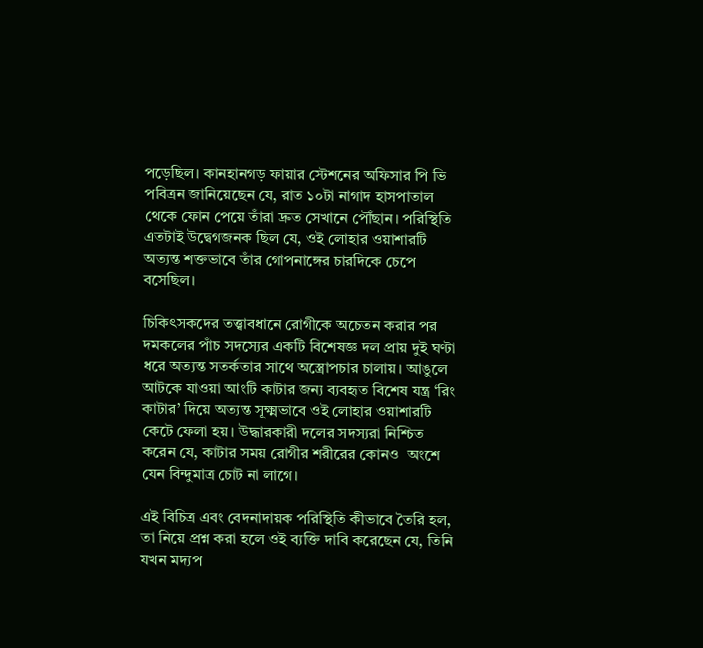পড়েছিল। কানহানগড় ফায়ার স্টেশনের অফিসার পি ভি পবিত্রন জানিয়েছেন যে, রাত ১০টা নাগাদ হাসপাতাল থেকে ফোন পেয়ে তাঁরা দ্রুত সেখানে পৌঁছান। পরিস্থিতি এতটাই উদ্বেগজনক ছিল যে, ওই লোহার ওয়াশারটি অত্যন্ত শক্তভাবে তাঁর গোপনাঙ্গের চারদিকে চেপে বসেছিল।

চিকিৎসকদের তত্ত্বাবধানে রোগীকে অচেতন করার পর দমকলের পাঁচ সদস্যের একটি বিশেষজ্ঞ দল প্রায় দুই ঘণ্টা ধরে অত্যন্ত সতর্কতার সাথে অস্ত্রোপচার চালায়। আঙুলে আটকে যাওয়া আংটি কাটার জন্য ব্যবহৃত বিশেষ যন্ত্র ‘রিং কাটার’ দিয়ে অত্যন্ত সূক্ষ্মভাবে ওই লোহার ওয়াশারটি কেটে ফেলা হয়। উদ্ধারকারী দলের সদস্যরা নিশ্চিত করেন যে, কাটার সময় রোগীর শরীরের কোনও  অংশে যেন বিন্দুমাত্র চোট না লাগে।

এই বিচিত্র এবং বেদনাদায়ক পরিস্থিতি কীভাবে তৈরি হল, তা নিয়ে প্রশ্ন করা হলে ওই ব্যক্তি দাবি করেছেন যে, তিনি যখন মদ্যপ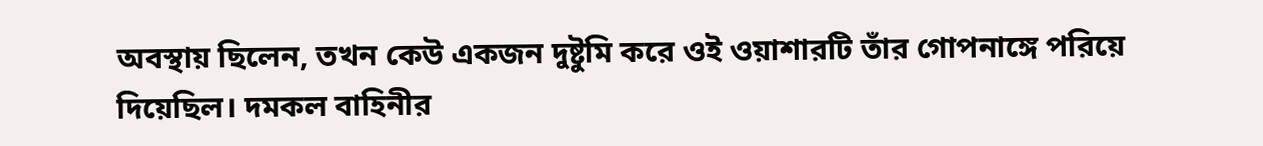অবস্থায় ছিলেন, তখন কেউ একজন দুষ্টুমি করে ওই ওয়াশারটি তাঁর গোপনাঙ্গে পরিয়ে দিয়েছিল। দমকল বাহিনীর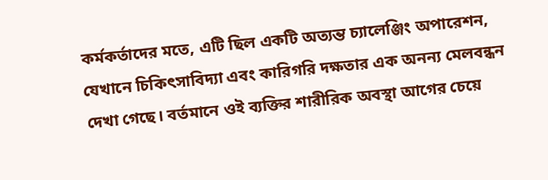কর্মকর্তাদের মতে, এটি ছিল একটি অত্যন্ত চ্যালেঞ্জিং অপারেশন, যেখানে চিকিৎসাবিদ্যা এবং কারিগরি দক্ষতার এক অনন্য মেলবন্ধন দেখা গেছে। বর্তমানে ওই ব্যক্তির শারীরিক অবস্থা আগের চেয়ে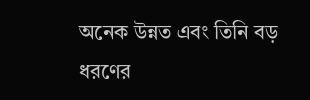অনেক উন্নত এবং তিনি বড় ধরণের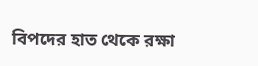বিপদের হাত থেকে রক্ষা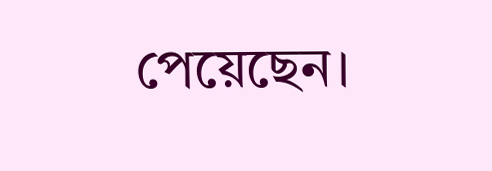পেয়েছেন।